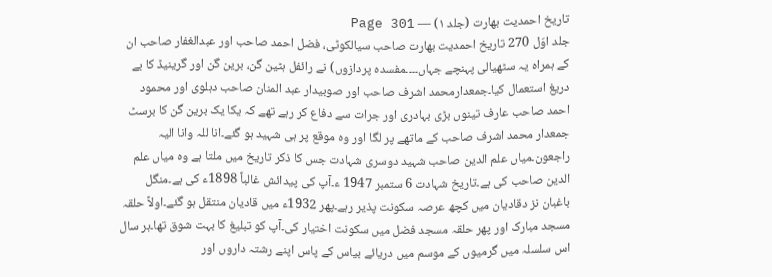تاریخ احمدیت بھارت (جلد ۱) — Page 301
جلد اوّل 270 تاریخ احمدیت بھارت صاحب سیالکوٹی، فضل احمد صاحب اور عبدالغفار صاحب ان کے ہمراہ یہ سٹھیالی پہنچے جہاں۔۔۔۔مفسدہ پردازوں) نے رائفل ہٹین گن، برین گن اور گرینیڈ کا بے دریغ استعمال کیا۔جمعدارمحمد اشرف صاحب اور صوبیدار عبد المنان صاحب دہلوی اور محمود احمد صاحب عارف تینوں بڑی بہادری اور جرات سے دفاع کر رہے تھے کہ یکا یک برین گن کا برسٹ جمعدار محمد اشرف صاحب کے ماتھے پر لگا اور وہ موقع پر ہی شہید ہو گئے۔انا للہ وانا الیہ راجعون۔میاں علم الدین صاحب شہید دوسری شہادت جس کا ذکر تاریخ میں ملتا ہے وہ میاں علم الدین صاحب کی ہے۔تاریخ شہادت 6 ستمبر 1947 ء۔آپ کی پیدائش غالباً 1898ء کی ہے۔منگل باغبان نز دقادیان میں کچھ عرصہ سکونت پذیر رہے۔پھر 1932ء میں قادیان منتقل ہو گئے۔اولاً حلقہ مسجد مبارک اور پھر حلقہ مسجد فضل میں سکونت اختیار کی۔آپ کو تبلیغ کا بہت شوق تھا۔ہر سال اس سلسلہ میں گرمیوں کے موسم میں دریائے بیاس کے پاس اپنے رشتہ داروں اور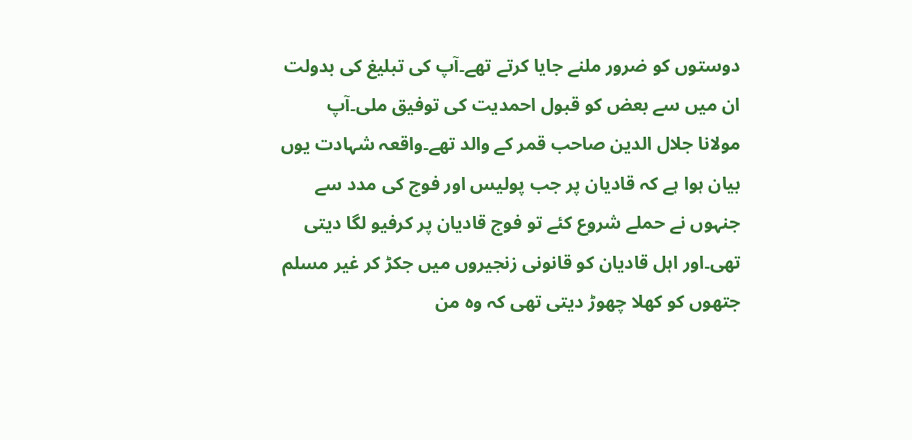دوستوں کو ضرور ملنے جایا کرتے تھے۔آپ کی تبلیغ کی بدولت ان میں سے بعض کو قبول احمدیت کی توفیق ملی۔آپ مولانا جلال الدین صاحب قمر کے والد تھے۔واقعہ شہادت یوں بیان ہوا ہے کہ قادیان پر جب پولیس اور فوج کی مدد سے جنہوں نے حملے شروع کئے تو فوج قادیان پر کرفیو لگا دیتی تھی۔اور اہل قادیان کو قانونی زنجیروں میں جکڑ کر غیر مسلم جتھوں کو کھلا چھوڑ دیتی تھی کہ وہ من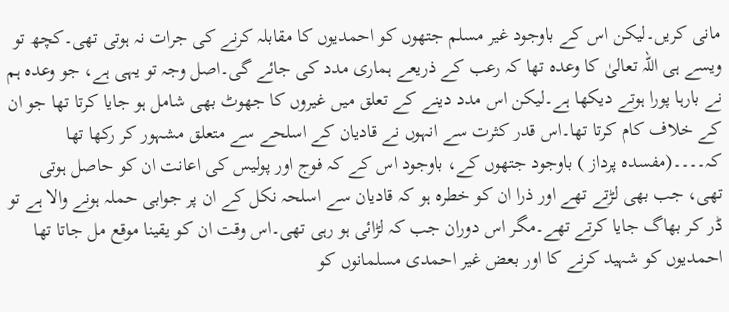مانی کریں۔لیکن اس کے باوجود غیر مسلم جتھوں کو احمدیوں کا مقابلہ کرنے کی جرات نہ ہوتی تھی۔کچھ تو ویسے ہی اللہ تعالیٰ کا وعدہ تھا کہ رعب کے ذریعے ہماری مدد کی جائے گی۔اصل وجہ تو یہی ہے، جو وعدہ ہم نے بارہا پورا ہوتے دیکھا ہے۔لیکن اس مدد دینے کے تعلق میں غیروں کا جھوٹ بھی شامل ہو جایا کرتا تھا جو ان کے خلاف کام کرتا تھا۔اس قدر کثرت سے انہوں نے قادیان کے اسلحے سے متعلق مشہور کر رکھا تھا کہ۔۔۔۔(مفسدہ پرداز ) باوجود جتھوں کے، باوجود اس کے کہ فوج اور پولیس کی اعانت ان کو حاصل ہوتی تھی، جب بھی لڑتے تھے اور ذرا ان کو خطرہ ہو کہ قادیان سے اسلحہ نکل کے ان پر جوابی حملہ ہونے والا ہے تو ڈر کر بھاگ جایا کرتے تھے۔مگر اس دوران جب کہ لڑائی ہو رہی تھی۔اس وقت ان کو یقینا موقع مل جاتا تھا احمدیوں کو شہید کرنے کا اور بعض غیر احمدی مسلمانوں کو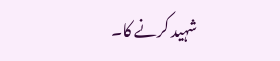شہید کرنے کا۔